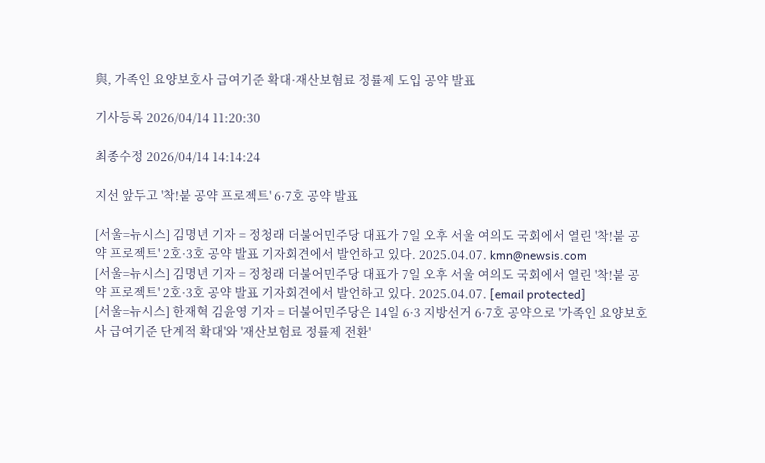與, 가족인 요양보호사 급여기준 확대·재산보혐료 정률제 도입 공약 발표

기사등록 2026/04/14 11:20:30

최종수정 2026/04/14 14:14:24

지선 앞두고 '착!붙 공약 프로젝트' 6·7호 공약 발표

[서울=뉴시스] 김명년 기자 = 정청래 더불어민주당 대표가 7일 오후 서울 여의도 국회에서 열린 '착!붙 공약 프로젝트' 2호·3호 공약 발표 기자회견에서 발언하고 있다. 2025.04.07. kmn@newsis.com
[서울=뉴시스] 김명년 기자 = 정청래 더불어민주당 대표가 7일 오후 서울 여의도 국회에서 열린 '착!붙 공약 프로젝트' 2호·3호 공약 발표 기자회견에서 발언하고 있다. 2025.04.07. [email protected]
[서울=뉴시스] 한재혁 김윤영 기자 = 더불어민주당은 14일 6·3 지방선거 6·7호 공약으로 '가족인 요양보호사 급여기준 단계적 확대'와 '재산보험료 정률제 전환'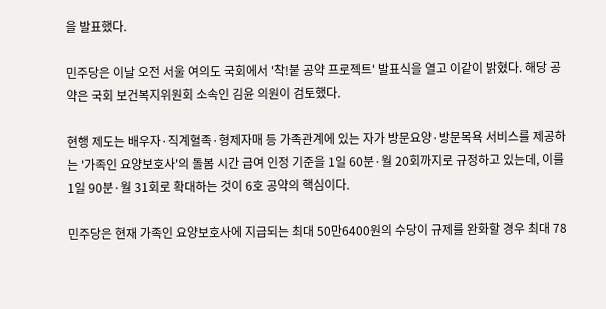을 발표했다.

민주당은 이날 오전 서울 여의도 국회에서 '착!붙 공약 프로젝트' 발표식을 열고 이같이 밝혔다. 해당 공약은 국회 보건복지위원회 소속인 김윤 의원이 검토했다.

현행 제도는 배우자·직계혈족·형제자매 등 가족관계에 있는 자가 방문요양·방문목욕 서비스를 제공하는 '가족인 요양보호사'의 돌봄 시간 급여 인정 기준을 1일 60분·월 20회까지로 규정하고 있는데, 이를 1일 90분·월 31회로 확대하는 것이 6호 공약의 핵심이다.

민주당은 현재 가족인 요양보호사에 지급되는 최대 50만6400원의 수당이 규제를 완화할 경우 최대 78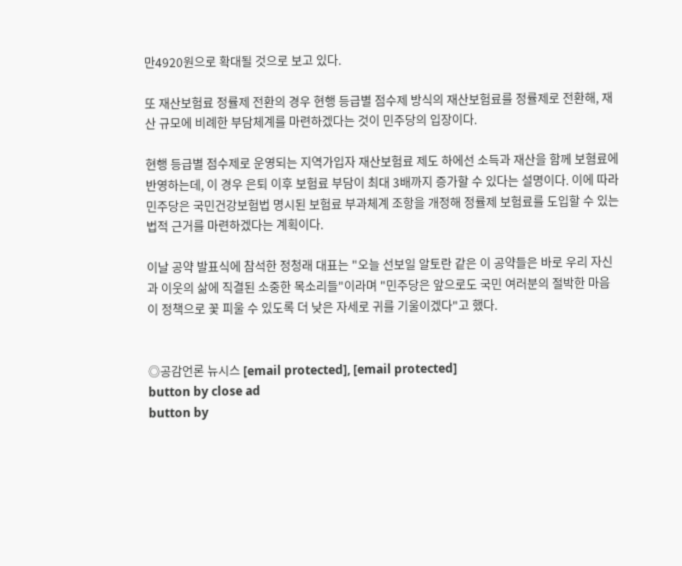만4920원으로 확대될 것으로 보고 있다.

또 재산보험료 정률제 전환의 경우 현행 등급별 점수제 방식의 재산보험료를 정률제로 전환해, 재산 규모에 비례한 부담체계를 마련하겠다는 것이 민주당의 입장이다.

현행 등급별 점수제로 운영되는 지역가입자 재산보험료 제도 하에선 소득과 재산을 함께 보혐료에 반영하는데, 이 경우 은퇴 이후 보험료 부담이 최대 3배까지 증가할 수 있다는 설명이다. 이에 따라 민주당은 국민건강보험법 명시된 보험료 부과체계 조항을 개정해 정률제 보험료를 도입할 수 있는 법적 근거를 마련하겠다는 계획이다.

이날 공약 발표식에 참석한 정청래 대표는 "오늘 선보일 알토란 같은 이 공약들은 바로 우리 자신과 이웃의 삶에 직결된 소중한 목소리들"이라며 "민주당은 앞으로도 국민 여러분의 절박한 마음이 정책으로 꽃 피울 수 있도록 더 낮은 자세로 귀를 기울이겠다"고 했다.


◎공감언론 뉴시스 [email protected], [email protected]
button by close ad
button by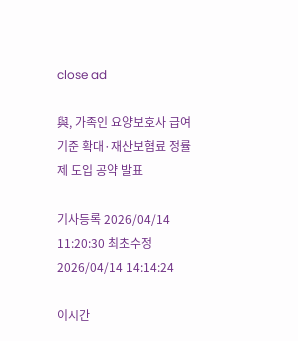close ad

與, 가족인 요양보호사 급여기준 확대·재산보혐료 정률제 도입 공약 발표

기사등록 2026/04/14 11:20:30 최초수정 2026/04/14 14:14:24

이시간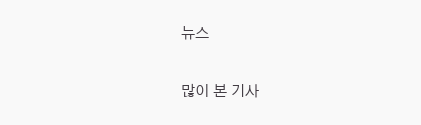뉴스

많이 본 기사